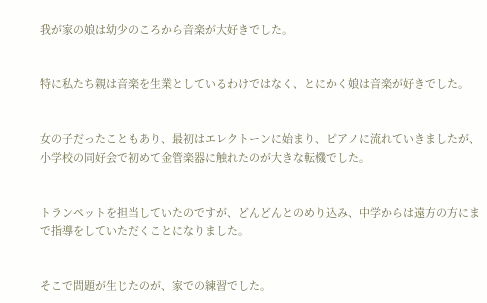我が家の娘は幼少のころから音楽が大好きでした。


特に私たち親は音楽を生業としているわけではなく、とにかく娘は音楽が好きでした。


女の子だったこともあり、最初はエレクトーンに始まり、ピアノに流れていきましたが、小学校の同好会で初めて金管楽器に触れたのが大きな転機でした。


トランペットを担当していたのですが、どんどんとのめり込み、中学からは遠方の方にまで指導をしていただくことになりました。


そこで問題が生じたのが、家での練習でした。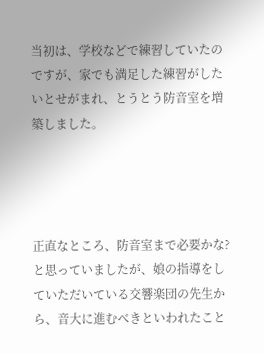当初は、学校などで練習していたのですが、家でも満足した練習がしたいとせがまれ、とうとう防音室を増築しました。




正直なところ、防音室まで必要かな?と思っていましたが、娘の指導をしていただいている交響楽団の先生から、音大に進むべきといわれたこと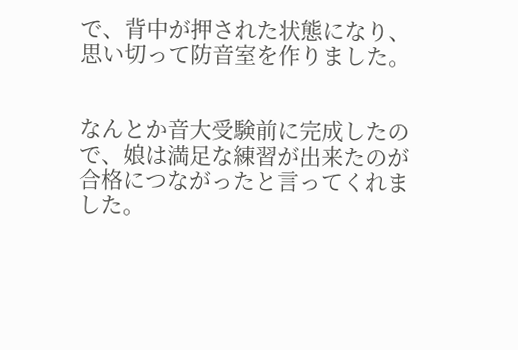で、背中が押された状態になり、思い切って防音室を作りました。


なんとか音大受験前に完成したので、娘は満足な練習が出来たのが合格につながったと言ってくれました。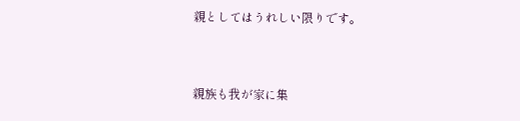親としてはうれしい限りです。


親族も我が家に集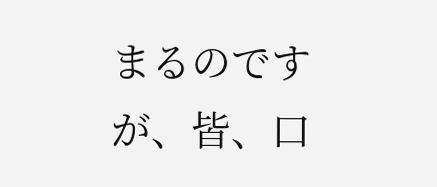まるのですが、皆、口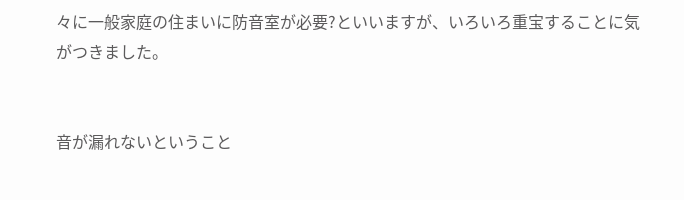々に一般家庭の住まいに防音室が必要?といいますが、いろいろ重宝することに気がつきました。


音が漏れないということ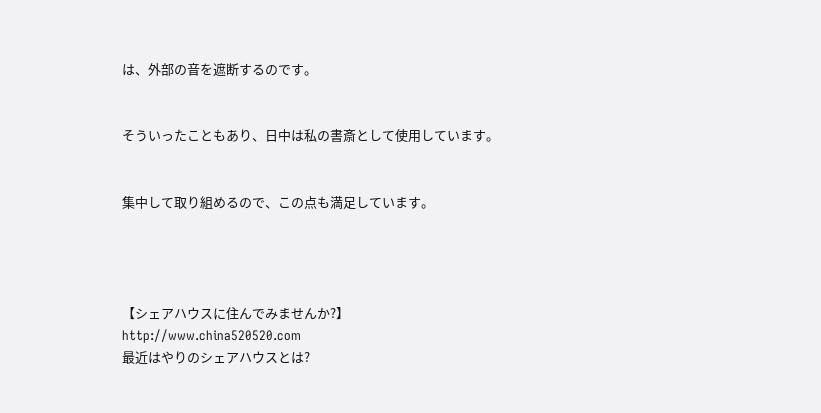は、外部の音を遮断するのです。


そういったこともあり、日中は私の書斎として使用しています。


集中して取り組めるので、この点も満足しています。




【シェアハウスに住んでみませんか?】
http://www.china520520.com
最近はやりのシェアハウスとは?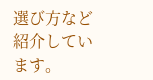選び方など紹介しています。